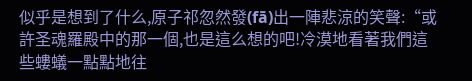似乎是想到了什么,原子祁忽然發(fā)出一陣悲涼的笑聲:“或許圣魂羅殿中的那一個,也是這么想的吧!冷漠地看著我們這些螻蟻一點點地往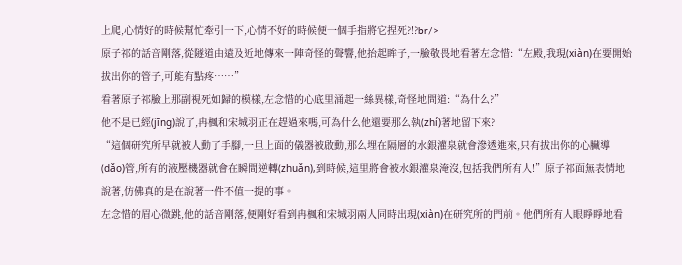上爬,心情好的時候幫忙牽引一下,心情不好的時候便一個手指將它捏死?!?br/>
原子祁的話音剛落,從隧道由遠及近地傳來一陣奇怪的聲響,他抬起眸子,一臉敬畏地看著左念惜:“左殿,我現(xiàn)在要開始拔出你的管子,可能有點疼……”
看著原子祁臉上那副視死如歸的模樣,左念惜的心底里涌起一絲異樣,奇怪地問道:“為什么?”
他不是已經(jīng)說了,冉楓和宋城羽正在趕過來嗎,可為什么他還要那么執(zhí)著地留下來?
“這個研究所早就被人動了手腳,一旦上面的儀器被啟動,那么埋在隔層的水銀灌泉就會滲透進來,只有拔出你的心臟導(dǎo)管,所有的液壓機器就會在瞬間逆轉(zhuǎn),到時候,這里將會被水銀灌泉淹沒,包括我們所有人!”原子祁面無表情地說著,仿佛真的是在說著一件不值一提的事。
左念惜的眉心微跳,他的話音剛落,便剛好看到冉楓和宋城羽兩人同時出現(xiàn)在研究所的門前。他們所有人眼睜睜地看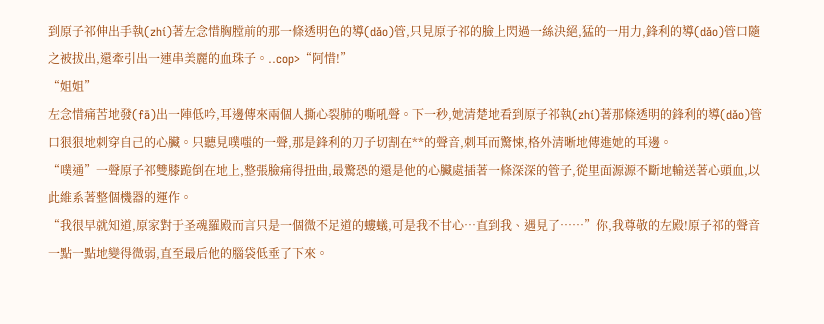到原子祁伸出手執(zhí)著左念惜胸膛前的那一條透明色的導(dǎo)管,只見原子祁的臉上閃過一絲決絕,猛的一用力,鋒利的導(dǎo)管口隨之被拔出,還牽引出一連串美麗的血珠子。..cop>“阿惜!”
“姐姐”
左念惜痛苦地發(fā)出一陣低吟,耳邊傳來兩個人撕心裂肺的嘶吼聲。下一秒,她清楚地看到原子祁執(zhí)著那條透明的鋒利的導(dǎo)管口狠狠地刺穿自己的心臟。只聽見噗嗤的一聲,那是鋒利的刀子切割在**的聲音,刺耳而驚悚,格外清晰地傳進她的耳邊。
“噗通”一聲原子祁雙膝跪倒在地上,整張臉痛得扭曲,最驚恐的還是他的心臟處插著一條深深的管子,從里面源源不斷地輸送著心頭血,以此維系著整個機器的運作。
“我很早就知道,原家對于圣魂羅殿而言只是一個微不足道的螻蟻,可是我不甘心…直到我、遇見了……”你,我尊敬的左殿!原子祁的聲音一點一點地變得微弱,直至最后他的腦袋低垂了下來。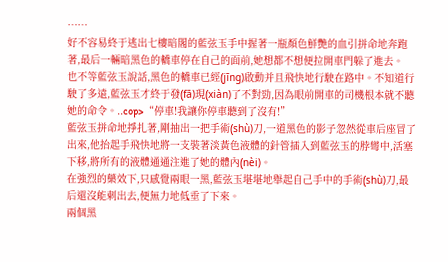……
好不容易終于逃出七樓暗閣的藍弦玉手中握著一瓶顏色鮮艷的血引拼命地奔跑著,最后一輛暗黑色的轎車停在自己的面前,她想都不想便拉開車門躲了進去。
也不等藍弦玉說話,黑色的轎車已經(jīng)啟動并且飛快地行駛在路中。不知道行駛了多遠,藍弦玉才終于發(fā)現(xiàn)了不對勁,因為眼前開車的司機根本就不聽她的命令。..cop>“停車!我讓你停車聽到了沒有!”
藍弦玉拼命地掙扎著,剛抽出一把手術(shù)刀,一道黑色的影子忽然從車后座冒了出來,他抬起手飛快地將一支裝著淡黃色液體的針管插入到藍弦玉的脖彎中,活塞下移,將所有的液體通通注進了她的體內(nèi)。
在強烈的藥效下,只感覺兩眼一黑,藍弦玉堪堪地舉起自己手中的手術(shù)刀,最后還沒能刺出去,便無力地低垂了下來。
兩個黑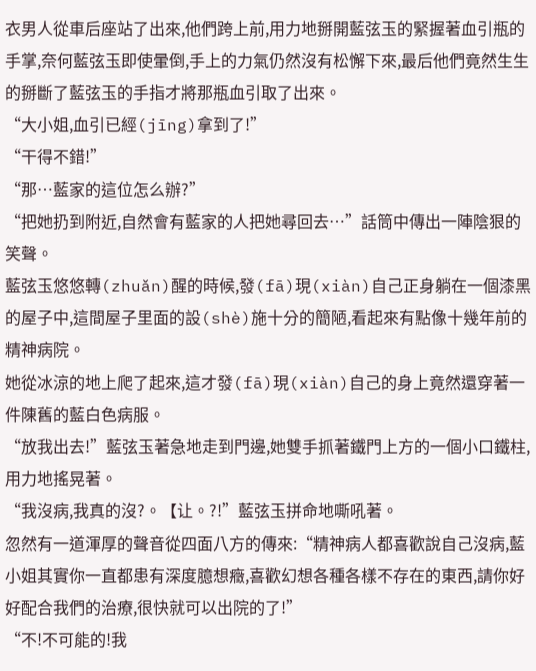衣男人從車后座站了出來,他們跨上前,用力地掰開藍弦玉的緊握著血引瓶的手掌,奈何藍弦玉即使暈倒,手上的力氣仍然沒有松懈下來,最后他們竟然生生的掰斷了藍弦玉的手指才將那瓶血引取了出來。
“大小姐,血引已經(jīng)拿到了!”
“干得不錯!”
“那…藍家的這位怎么辦?”
“把她扔到附近,自然會有藍家的人把她尋回去…”話筒中傳出一陣陰狠的笑聲。
藍弦玉悠悠轉(zhuǎn)醒的時候,發(fā)現(xiàn)自己正身躺在一個漆黑的屋子中,這間屋子里面的設(shè)施十分的簡陋,看起來有點像十幾年前的精神病院。
她從冰涼的地上爬了起來,這才發(fā)現(xiàn)自己的身上竟然還穿著一件陳舊的藍白色病服。
“放我出去!”藍弦玉著急地走到門邊,她雙手抓著鐵門上方的一個小口鐵柱,用力地搖晃著。
“我沒病,我真的沒?。【让。?!”藍弦玉拼命地嘶吼著。
忽然有一道渾厚的聲音從四面八方的傳來:“精神病人都喜歡說自己沒病,藍小姐其實你一直都患有深度臆想癥,喜歡幻想各種各樣不存在的東西,請你好好配合我們的治療,很快就可以出院的了!”
“不!不可能的!我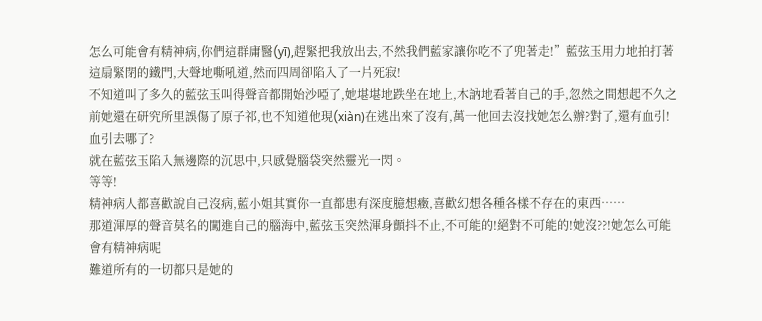怎么可能會有精神病,你們這群庸醫(yī),趕緊把我放出去,不然我們藍家讓你吃不了兜著走!”藍弦玉用力地拍打著這扇緊閉的鐵門,大聲地嘶吼道,然而四周卻陷入了一片死寂!
不知道叫了多久的藍弦玉叫得聲音都開始沙啞了,她堪堪地跌坐在地上,木訥地看著自己的手,忽然之間想起不久之前她還在研究所里誤傷了原子祁,也不知道他現(xiàn)在逃出來了沒有,萬一他回去沒找她怎么辦?對了,還有血引!血引去哪了?
就在藍弦玉陷入無邊際的沉思中,只感覺腦袋突然靈光一閃。
等等!
精神病人都喜歡說自己沒病,藍小姐其實你一直都患有深度臆想癥,喜歡幻想各種各樣不存在的東西……
那道渾厚的聲音莫名的闖進自己的腦海中,藍弦玉突然渾身顫抖不止,不可能的!絕對不可能的!她沒??!她怎么可能會有精神病呢
難道所有的一切都只是她的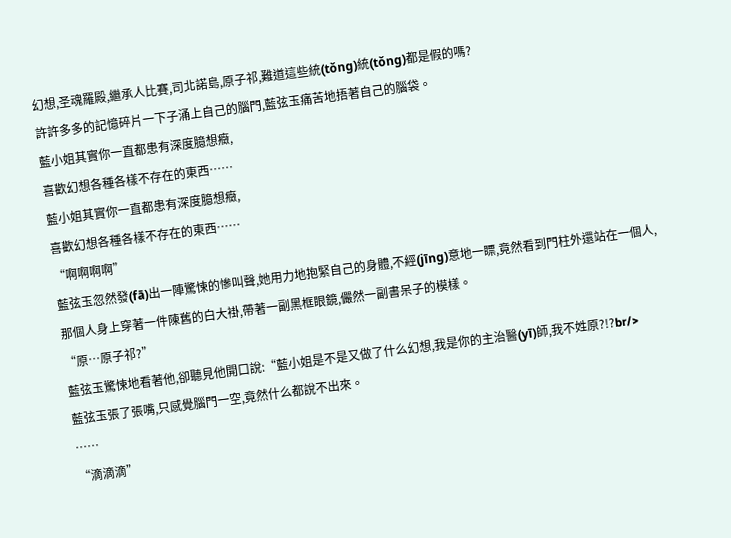幻想,圣魂羅殿,繼承人比賽,司北諾島,原子祁,難道這些統(tǒng)統(tǒng)都是假的嗎?
許許多多的記憶碎片一下子涌上自己的腦門,藍弦玉痛苦地捂著自己的腦袋。
藍小姐其實你一直都患有深度臆想癥,
喜歡幻想各種各樣不存在的東西……
藍小姐其實你一直都患有深度臆想癥,
喜歡幻想各種各樣不存在的東西……
“啊啊啊啊”
藍弦玉忽然發(fā)出一陣驚悚的慘叫聲,她用力地抱緊自己的身體,不經(jīng)意地一瞟,竟然看到門柱外還站在一個人,那個人身上穿著一件陳舊的白大褂,帶著一副黑框眼鏡,儼然一副書呆子的模樣。
“原…原子祁?”
藍弦玉驚悚地看著他,卻聽見他開口說:“藍小姐是不是又做了什么幻想,我是你的主治醫(yī)師,我不姓原?!?br/>
藍弦玉張了張嘴,只感覺腦門一空,竟然什么都說不出來。
……
“滴滴滴”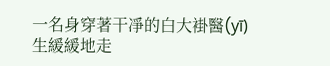一名身穿著干凈的白大褂醫(yī)生緩緩地走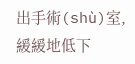出手術(shù)室,緩緩地低下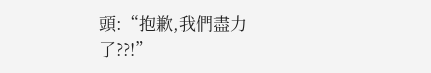頭:“抱歉,我們盡力了??!”